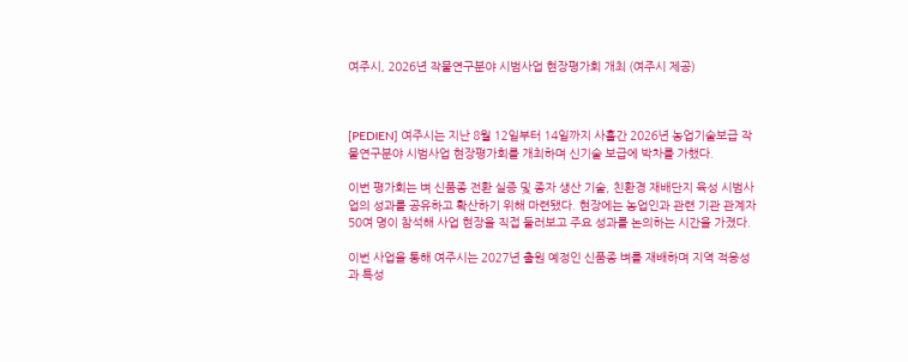여주시, 2026년 작물연구분야 시범사업 현장평가회 개최 (여주시 제공)



[PEDIEN] 여주시는 지난 8월 12일부터 14일까지 사흘간 2026년 농업기술보급 작물연구분야 시범사업 현장평가회를 개최하며 신기술 보급에 박차를 가했다.

이번 평가회는 벼 신품종 전환 실증 및 종자 생산 기술, 친환경 재배단지 육성 시범사업의 성과를 공유하고 확산하기 위해 마련됐다. 현장에는 농업인과 관련 기관 관계자 50여 명이 참석해 사업 현장을 직접 둘러보고 주요 성과를 논의하는 시간을 가졌다.

이번 사업을 통해 여주시는 2027년 출원 예정인 신품종 벼를 재배하며 지역 적응성과 특성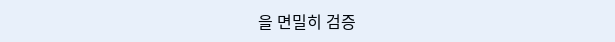을 면밀히 검증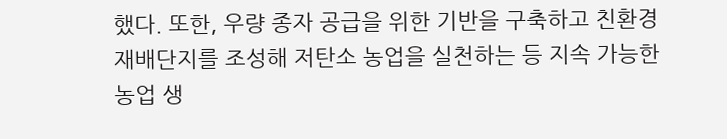했다. 또한, 우량 종자 공급을 위한 기반을 구축하고 친환경 재배단지를 조성해 저탄소 농업을 실천하는 등 지속 가능한 농업 생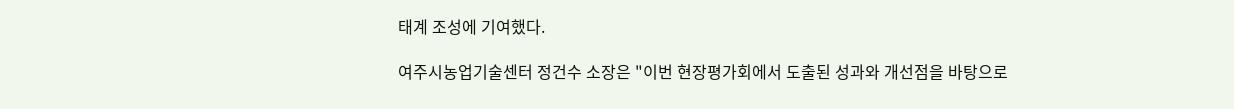태계 조성에 기여했다.

여주시농업기술센터 정건수 소장은 "이번 현장평가회에서 도출된 성과와 개선점을 바탕으로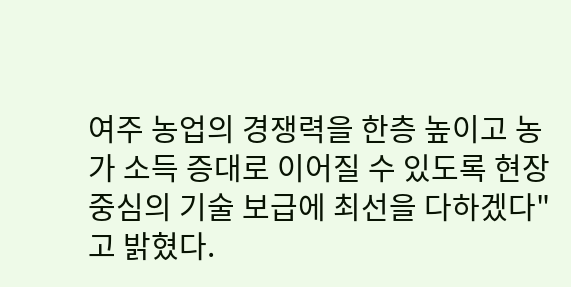여주 농업의 경쟁력을 한층 높이고 농가 소득 증대로 이어질 수 있도록 현장 중심의 기술 보급에 최선을 다하겠다"고 밝혔다.